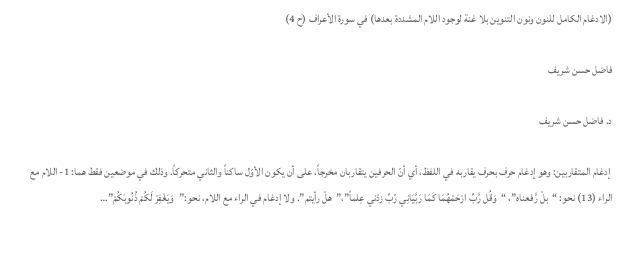(الادغام الكامل للنون ونون التنوين بلا غنة لوجود اللام المشددة بعدها) في سورة الأعراف (ح 4)

فاضل حسن شريف

د. فاضل حسن شريف

 إدغام المتقاربين: وهو إدغام حرف بحرف يقاربه في اللفظ، أي أنّ الحرفين يتقاربان مخرجاً، على أن يكون الأوّل ساكناً والثاني متحركاً. وذلك في موضعين فقط هما: 1- اللام مع الراء (13) نحو: “بلْ رَّفعناه”، “وَقُل رَّبِّ ارْحَمْهُمَا كَمَا رَبَّيَانِي رّبِّ زدْني عِلماً”،”هلْ رأيتم”. ولا إدغام في الراء مع اللام، نحو:”وَيَغْفِرْ لَكُمْ ذُنُوبَكُمْ”…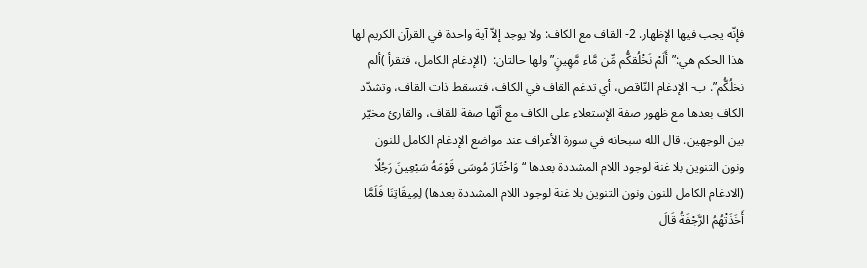فإنّه يجب فيها الإظهار. 2- القاف مع الكاف: ولا يوجد إلاّ آية واحدة في القرآن الكريم لها هذا الحكم هي:”أَلَمْ نَخْلُقكُّم مِّن مَّاء مَّهِينٍ” ولها حالتان:  (الإدغام الكامل، فتقرأ )ألم نخلُكُّم”. ب- الإدغام النّاقص، أي تدغم القاف في الكاف، فتسقط ذات القاف، وتشدّد الكاف بعدها مع ظهور صفة الإستعلاء على الكاف مع أنّها صفة للقاف، والقارئ مخيّر بين الوجهين. قال الله سبحانه في سورة الأعراف عند مواضع الإدغام الكامل للنون ونون التنوين بلا غنة لوجود اللام المشددة بعدها “وَاخْتَارَ مُوسَى قَوْمَهُ سَبْعِينَ رَجُلًا (الادغام الكامل للنون ونون التنوين بلا غنة لوجود اللام المشددة بعدها) لِمِيقَاتِنَا فَلَمَّا أَخَذَتْهُمُ الرَّجْفَةُ قَالَ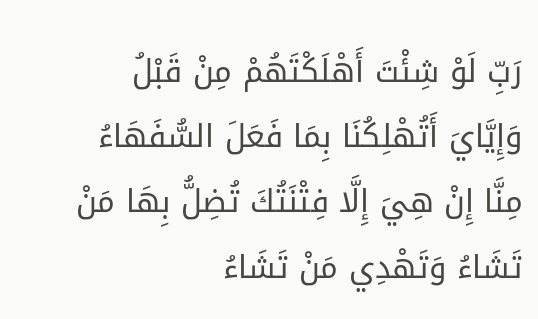رَبِّ لَوْ شِئْتَ أَهْلَكْتَهُمْ مِنْ قَبْلُ وَإِيَّايَ أَتُهْلِكُنَا بِمَا فَعَلَ السُّفَهَاءُ مِنَّا إِنْ هِيَ إِلَّا فِتْنَتُكَ تُضِلُّ بِهَا مَنْ تَشَاءُ وَتَهْدِي مَنْ تَشَاءُ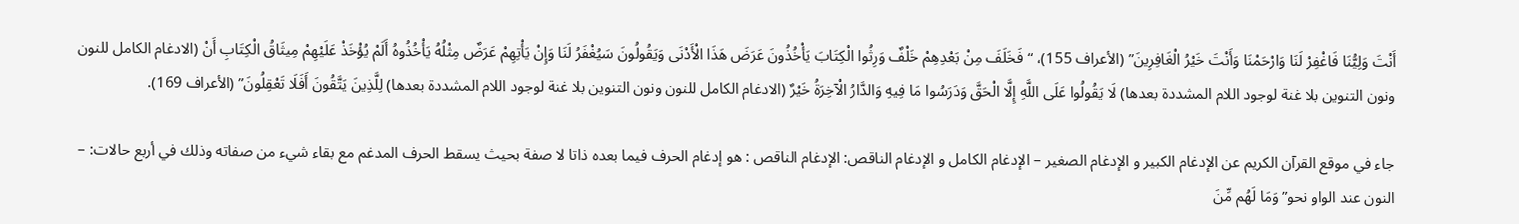أَنْتَ وَلِيُّنَا فَاغْفِرْ لَنَا وَارْحَمْنَا وَأَنْتَ خَيْرُ الْغَافِرِينَ” (الأعراف 155)، “فَخَلَفَ مِنْ بَعْدِهِمْ خَلْفٌ وَرِثُوا الْكِتَابَ يَأْخُذُونَ عَرَضَ هَذَا الْأَدْنَى وَيَقُولُونَ سَيُغْفَرُ لَنَا وَإِنْ يَأْتِهِمْ عَرَضٌ مِثْلُهُ يَأْخُذُوهُ أَلَمْ يُؤْخَذْ عَلَيْهِمْ مِيثَاقُ الْكِتَابِ أَنْ (الادغام الكامل للنون ونون التنوين بلا غنة لوجود اللام المشددة بعدها) لَا يَقُولُوا عَلَى اللَّهِ إِلَّا الْحَقَّ وَدَرَسُوا مَا فِيهِ وَالدَّارُ الْآخِرَةُ خَيْرٌ (الادغام الكامل للنون ونون التنوين بلا غنة لوجود اللام المشددة بعدها) لِلَّذِينَ يَتَّقُونَ أَفَلَا تَعْقِلُونَ” (الأعراف 169).

جاء في موقع القرآن الكريم عن الإدغام الكبير و الإدغام الصغير – الإدغام الكامل و الإدغام الناقص: الإدغام الناقص : هو إدغام الحرف فيما بعده ذاتا لا صفة بحيث يسقط الحرف المدغم مع بقاء شيء من صفاته وذلك في أربع حالات: –  النون عند الواو نحو”وَمَا لَهُم مِّنَ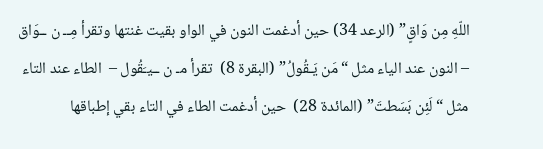اللّهِ مِن وَاقٍ” (الرعد 34) حين أدغمت النون في الواو بقيت غنتها وتقرأ مِــ ن ــوَاق – النون عند الياء مثل “مَن يَـقُولُ” (البقرة 8)  تقرأ مـ ن ــيـَقُول –  الطاء عند التاء مثل “لَئِن بَسَطتَ” (المائدة 28)  حين أدغمت الطاء في التاء بقي إطباقها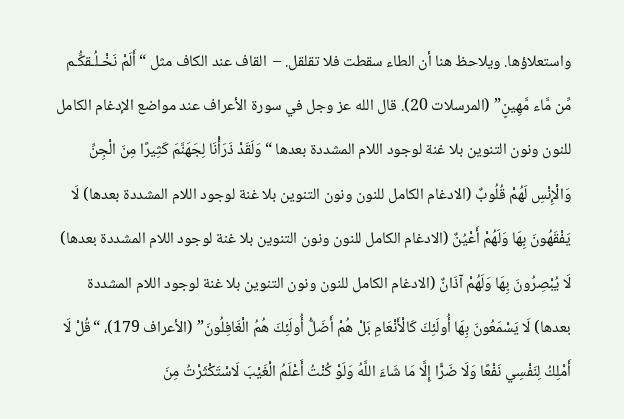واستعلاؤها. ويلاحظ هنا أن الطاء سقطت فلا تقلقل. –  القاف عند الكاف مثل “أَلَمْ نَخْـلُـقكُّـم مِّن مَّاء مَّهِينٍ” (المرسلات 20). قال الله عز وجل في سورة الأعراف عند مواضع الإدغام الكامل للنون ونون التنوين بلا غنة لوجود اللام المشددة بعدها “وَلَقَدْ ذَرَأْنَا لِجَهَنَّمَ كَثِيرًا مِنَ الْجِنِّ وَالْإِنْسِ لَهُمْ قُلُوبٌ (الادغام الكامل للنون ونون التنوين بلا غنة لوجود اللام المشددة بعدها) لَا يَفْقَهُونَ بِهَا وَلَهُمْ أَعْيُنٌ (الادغام الكامل للنون ونون التنوين بلا غنة لوجود اللام المشددة بعدها) لَا يُبْصِرُونَ بِهَا وَلَهُمْ آذَانٌ (الادغام الكامل للنون ونون التنوين بلا غنة لوجود اللام المشددة بعدها) لَا يَسْمَعُونَ بِهَا أُولَئِكَ كَالْأَنْعَامِ بَلْ هُمْ أَضَلُّ أُولَئِكَ هُمُ الْغَافِلُونَ” (الأعراف 179)، “قُلْ لَا أَمْلِكُ لِنَفْسِي نَفْعًا وَلَا ضَرًّا إِلَّا مَا شَاءَ اللَّهُ وَلَوْ كُنْتُ أَعْلَمُ الْغَيْبَ لَاسْتَكْثَرْتُ مِنَ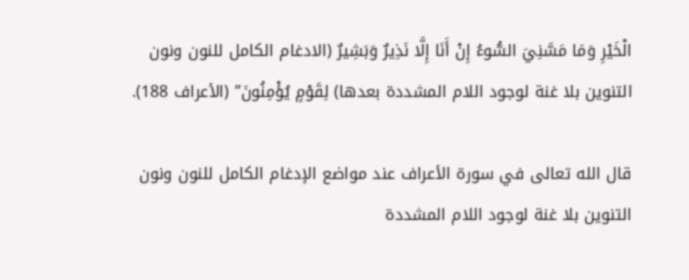الْخَيْرِ وَمَا مَسَّنِيَ السُّوءُ إِنْ أَنَا إِلَّا نَذِيرٌ وَبَشِيرٌ (الادغام الكامل للنون ونون التنوين بلا غنة لوجود اللام المشددة بعدها) لِقَوْمٍ يُؤْمِنُونَ” (الأعراف 188).

قال الله تعالى في سورة الأعراف عند مواضع الإدغام الكامل للنون ونون التنوين بلا غنة لوجود اللام المشددة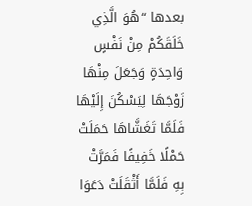بعدها “هُوَ الَّذِي خَلَقَكُمْ مِنْ نَفْسٍ وَاحِدَةٍ وَجَعَلَ مِنْهَا زَوْجَهَا لِيَسْكُنَ إِلَيْهَا فَلَمَّا تَغَشَّاهَا حَمَلَتْ حَمْلًا خَفِيفًا فَمَرَّتْ بِهِ فَلَمَّا أَثْقَلَتْ دَعَوَا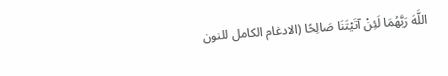اللَّهَ رَبَّهُمَا لَئِنْ آتَيْتَنَا صَالِحًا (الادغام الكامل للنون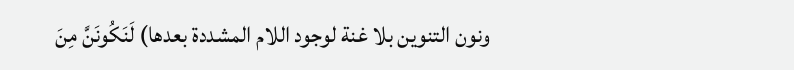ونون التنوين بلا غنة لوجود اللام المشددة بعدها) لَنَكُونَنَّ مِنَ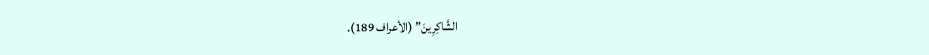الشَّاكِرِينَ” (الأعراف 189).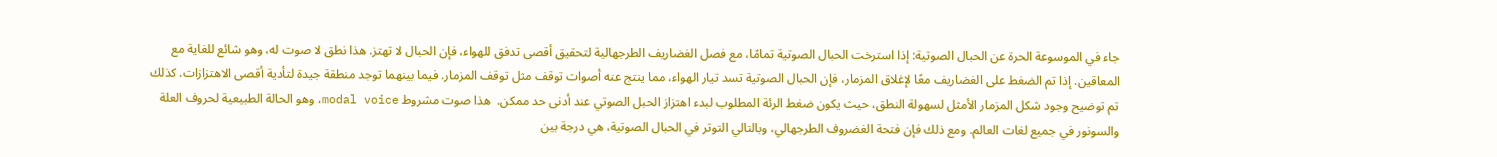جاء في الموسوعة الحرة عن الحبال الصوتية: إذا استرخت الحبال الصوتية تمامًا، مع فصل الغضاريف الطرجهالية لتحقيق أقصى تدفق للهواء، فإن الحبال لا تهتز. هذا نطق لا صوت له، وهو شائع للغاية مع المعاقين. إذا تم الضغط على الغضاريف معًا لإغلاق المزمار، فإن الحبال الصوتية تسد تيار الهواء، مما ينتج عنه أصوات توقف مثل توقف المزمار. فيما بينهما توجد منطقة جيدة لتأدية أقصى الاهتزازات. كذلك تم توضيح وجود شكل المزمار الأمثل لسهولة النطق، حيث يكون ضغط الرئة المطلوب لبدء اهتزاز الحبل الصوتي عند أدنى حد ممكن.  هذا صوت مشروط modal voice، وهو الحالة الطبيعية لحروف العلة والسونور في جميع لغات العالم. ومع ذلك فإن فتحة الغضروف الطرجهالي، وبالتالي التوتر في الحبال الصوتية، هي درجة بين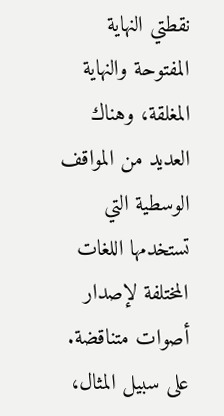نقطتي النهاية المفتوحة والنهاية المغلقة، وهناك العديد من المواقف الوسطية التي تستخدمها اللغات المختلفة لإصدار أصوات متناقضة.  على سبيل المثال،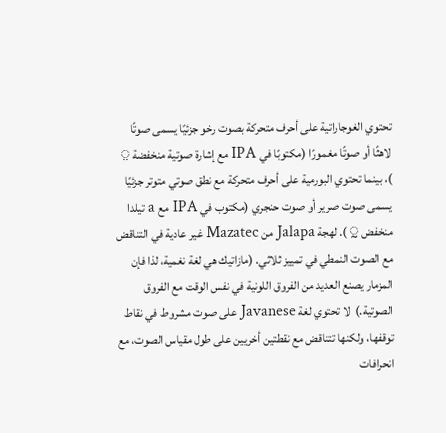تحتوي الغوجاراتية على أحرف متحركة بصوت رخو جزئيًا يسمى صوتًا لاهثًا أو صوتًا مغمورًا (مكتوبًا في IPA مع إشارة صوتية منخفضة ◌̤ )، بينما تحتوي البورمية على أحرف متحركة مع نطق صوتي متوتر جزئيًا يسمى صوت صرير أو صوت حنجري (مكتوب في IPA مع a تيلدا منخفض ◌̰ ). لهجة Jalapa من Mazatec غير عادية في التناقض مع الصوت النمطي في تمييز ثلاثي. (مازاتيك هي لغة نغمية، لذا فإن المزمار يصنع العديد من الفروق اللونية في نفس الوقت مع الفروق الصوتية.)  لا تحتوي لغة Javanese على صوت مشروط في نقاط توقفها، ولكنها تتناقض مع نقطتين أخريين على طول مقياس الصوت، مع انحرافات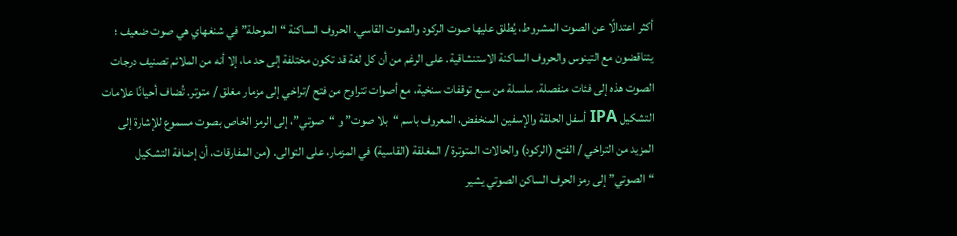أكثر اعتدالًا عن الصوت المشروط، يُطلق عليها صوت الركود والصوت القاسي. الحروف الساكنة “الموحلة” في شنغهاي هي صوت ضعيف ؛ يتناقضون مع التينوس والحروف الساكنة الاستنشاقية. على الرغم من أن كل لغة قد تكون مختلفة إلى حد ما، إلا أنه من الملائم تصنيف درجات الصوت هذه إلى فئات منفصلة. سلسلة من سبع توقفات سنخية، مع أصوات تتراوح من فتح /تراخي إلى مزمار مغلق / متوتر. تُضاف أحيانًا علامات التشكيل IPA أسفل الحلقة والإسفين المنخفض، المعروف باسم “بلا صوت” و “صوتي”، إلى الرمز الخاص بصوت مسموع للإشارة إلى المزيد من التراخي / الفتح (الركود) والحالات المتوترة / المغلقة (القاسية) في المزمار، على التوالى. (من المفارقات، أن إضافة التشكيل “الصوتي” إلى رمز الحرف الساكن الصوتي يشير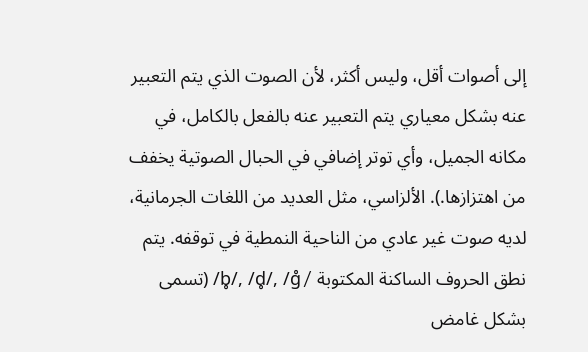إلى أصوات أقل، وليس أكثر، لأن الصوت الذي يتم التعبير عنه بشكل معياري يتم التعبير عنه بالفعل بالكامل، في مكانه الجميل، وأي توتر إضافي في الحبال الصوتية يخفف من اهتزازها.). الألزاسي، مثل العديد من اللغات الجرمانية، لديه صوت غير عادي من الناحية النمطية في توقفه. يتم نطق الحروف الساكنة المكتوبة /b̥/, /d̥/, /ɡ̊/ (تسمى بشكل غامض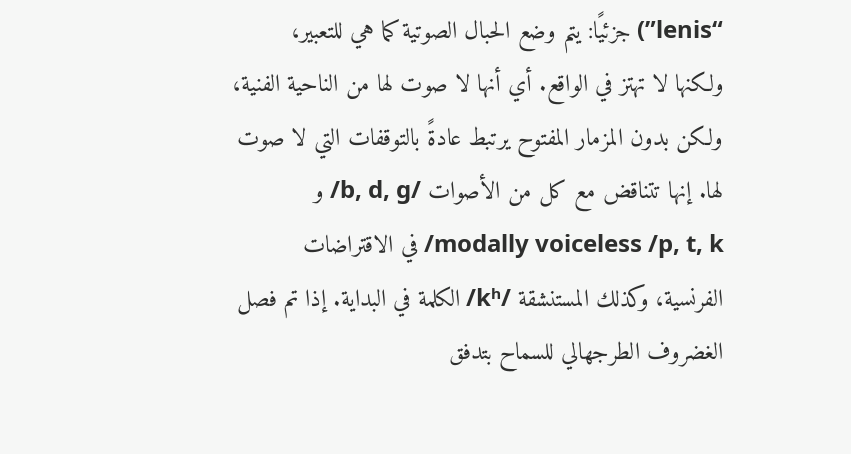“lenis”) جزئيًا: يتم وضع الحبال الصوتية كما هي للتعبير، ولكنها لا تهتز في الواقع. أي أنها لا صوت لها من الناحية الفنية، ولكن بدون المزمار المفتوح يرتبط عادةً بالتوقفات التي لا صوت لها. إنها تتناقض مع كل من الأصوات /b, d, ɡ/ و modally voiceless /p, t, k/ في الاقتراضات الفرنسية، وكذلك المستنشقة /kʰ/ الكلمة في البداية. إذا تم فصل الغضروف الطرجهالي للسماح بتدفق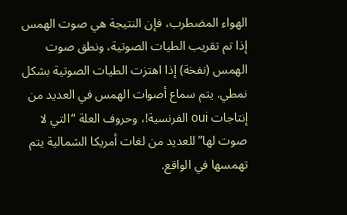الهواء المضطرب، فإن النتيجة هي صوت الهمس إذا تم تقريب الطيات الصوتية، ونطق صوت الهمس (نفخة) إذا اهتزت الطيات الصوتية بشكل نمطي. يتم سماع أصوات الهمس في العديد من إنتاجات oui الفرنسية!، وحروف العلة “التي لا صوت لها” للعديد من لغات أمريكا الشمالية يتم تهمسها في الواقع.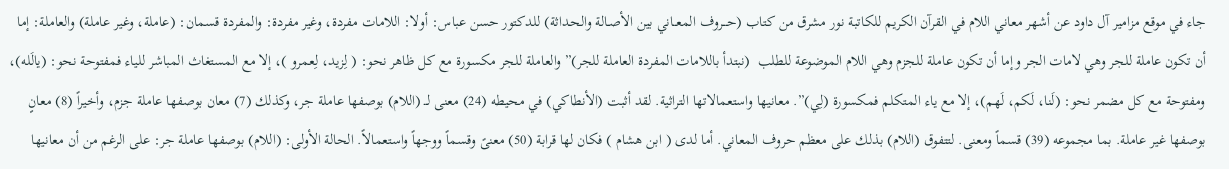جاء في موقع مزامير آل داود عن أشهر معاني اللام في القرآن الكريم للكاتبة نور مشرق من كتاب (حـــروف المعــاني بين الأصـالة والحـداثة) للدكتور حسن عباس: أولا: اللامات مفردة، وغير مفردة: والمفردة قسمان: (عاملة، وغير عاملة) والعاملة: إما أن تكون عاملة للجر وهي لامات الجر وإما أن تكون عاملة للجزم وهي اللام الموضوعة للطلب  (نبتدأ باللامات المفردة العاملة للجر)” والعاملة للجر مكسورة مع كل ظاهر نحو: ( لِزيد، لِعمرو )، إلا مع المستغاث المباشر للياء فمفتوحة نحو: (يالَله)، ومفتوحة مع كل مضمر نحو: (لَنا، لَكم، لَهم)، إلا مع ياء المتكلم فمكسورة (لِي)”. معانيها واستعمالاتها التراثية. لقد أثبت (الأنطاكي) في محيطه (24) معنى لــ (اللام) بوصفها عاملة جر، وكذلك (7) معان بوصفها عاملة جزم، وأخيراً (8) معانٍ بوصفها غير عاملة. بما مجموعه (39) قسماً ومعنى. لتتفوق (اللام) بذلك على معظم حروف المعاني. أما لدى ( ابن هشام ) فكان لها قرابة (50) معنىً وقسماً ووجهاً واستعمالاً. الحالة الأولى: (اللام) بوصفها عاملة جر: على الرغم من أن معانيها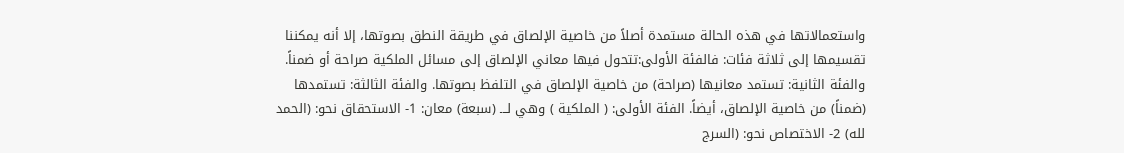واستعمالاتها في هذه الحالة مستمدة أصلاً من خاصية الإلصاق في طريقة النطق بصوتها، إلا أنه يمكننا تقسيمها إلى ثلاثة فئات: فالفئة الأولى:تتحول فيها معاني الإلصاق إلى مسائل الملكية صراحة أو ضمناً. والفئة الثانية: تستمد معانيها (صراحة) من خاصية الإلصاق في التلفظ بصوتها. والفئة الثالثة: تستمدها (ضمناً) من خاصية الإلصاق، أيضاً. الفئة الأولى: ( الملكية ) وهي لـــ (سبعة) معان: 1- الاستحقاق نحو: (الحمد لله) 2- الاختصاص نحو: (السرج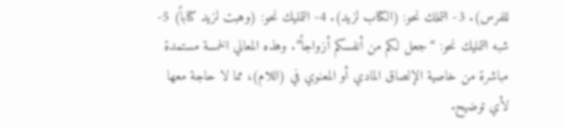للفرس). 3- التملك نحو: (الكتاب لزيد). 4- التمليك نحو: (وهبت لزيد كتاباً) 5- شبه التمليك نحو: “جعل لكم من أنفسكم أزواجاً”. وهذه المعاني الخمسة مستمدة مباشرة من خاصية الإلصاق المادي أو المعنوي في (اللام)، مما لا حاجة معها لأي توضيح.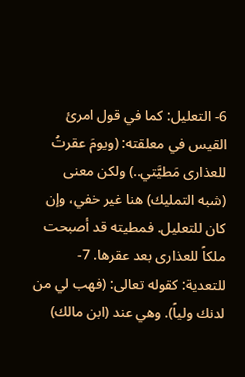6- التعليل: كما في قول امرئ القيس في معلقته: (ويومَ عقرتُ للعذارى مَطيَّتي..) ولكن معنى (شبه التمليك) هنا غير خفي، وإن كان للتعليل. فمطيته قد أصبحت ملكاً للعذارى بعد عقرها. 7- للتعدية: كقوله تعالى: (فهب لي من لدنك ولياً). وهي عند (ابن مالك)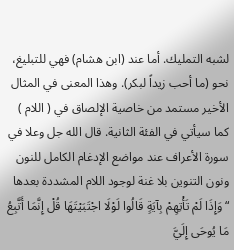لشبه التمليك. أما عند (ابن هشام) فهي للتبليغ، نحو (ما أحب زيداً لبكر). وهذا المعنى في المثال الأخير مستمد من خاصية الإلصاق في ( اللام ) كما سيأتي في الفئة الثانية. قال الله جل وعلا في سورة الأعراف عند مواضع الإدغام الكامل للنون ونون التنوين بلا غنة لوجود اللام المشددة بعدها “وَإِذَا لَمْ تَأْتِهِمْ بِآيَةٍ قَالُوا لَوْلَا اجْتَبَيْتَهَا قُلْ إِنَّمَا أَتَّبِعُ مَا يُوحَى إِلَيَّ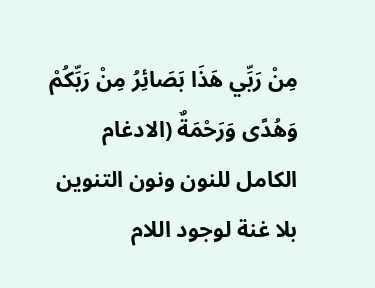مِنْ رَبِّي هَذَا بَصَائِرُ مِنْ رَبِّكُمْ وَهُدًى وَرَحْمَةٌ (الادغام الكامل للنون ونون التنوين بلا غنة لوجود اللام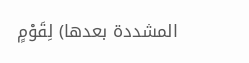المشددة بعدها) لِقَوْمٍ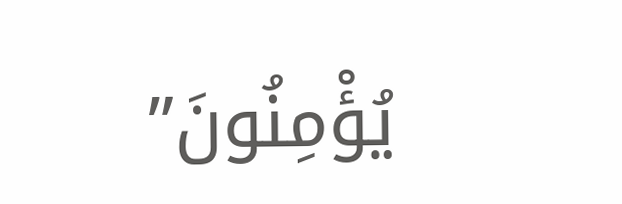يُؤْمِنُونَ”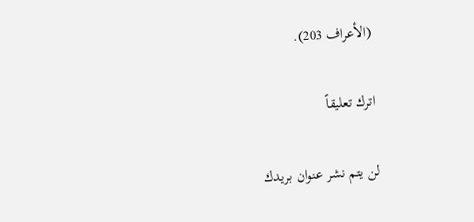(الأعراف 203).

اترك تعليقاً

لن يتم نشر عنوان بريدك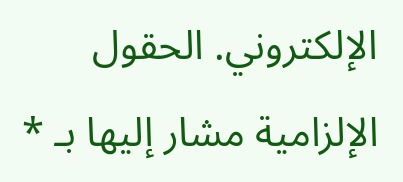الإلكتروني. الحقول الإلزامية مشار إليها بـ *